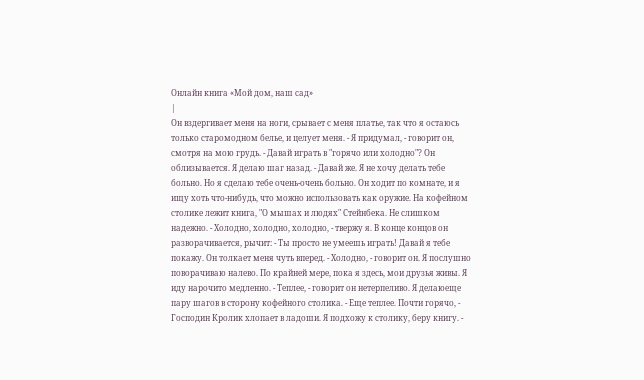Онлайн книга «Мой дом, наш сад»
|
Он вздергивает меня на ноги, срывает с меня платье, так что я остаюсь только старомодном белье, и целует меня. - Я придумал, - говорит он, смотря на мою грудь. - Давай играть в "горячо или холодно"? Он облизывается. Я делаю шаг назад. - Давай же. Я не хочу делать тебе больно. Но я сделаю тебе очень-очень больно. Он ходит по комнате, и я ищу хоть что-нибудь, что можно использовать как оружие. На кофейном столике лежит книга, "О мышах и людях" Стейнбека. Не слишком надежно. - Холодно, холодно, холодно, - твержу я. В конце концов он разворачивается, рычит: - Ты просто не умеешь играть! Давай я тебе покажу. Он толкает меня чуть вперед. - Холодно, - говорит он. Я послушно поворачиваю налево. По крайней мере, пока я здесь, мои друзья живы. Я иду нарочито медленно. - Теплее, - говорит он нетерпеливо. Я делаюеще пару шагов в сторону кофейного столика. - Еще теплее. Почти горячо, - Господин Кролик хлопает в ладоши. Я подхожу к столику, беру книгу. -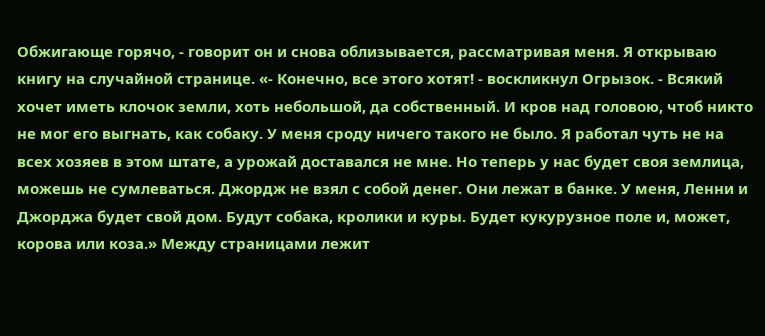Обжигающе горячо, - говорит он и снова облизывается, рассматривая меня. Я открываю книгу на случайной странице. «- Конечно, все этого хотят! - воскликнул Огрызок. - Всякий хочет иметь клочок земли, хоть небольшой, да собственный. И кров над головою, чтоб никто не мог его выгнать, как собаку. У меня сроду ничего такого не было. Я работал чуть не на всех хозяев в этом штате, а урожай доставался не мне. Но теперь у нас будет своя землица, можешь не сумлеваться. Джордж не взял с собой денег. Они лежат в банке. У меня, Ленни и Джорджа будет свой дом. Будут собака, кролики и куры. Будет кукурузное поле и, может, корова или коза.» Между страницами лежит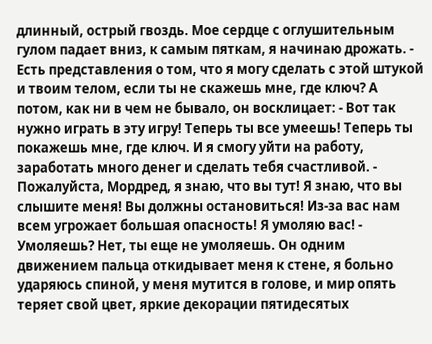длинный, острый гвоздь. Мое сердце с оглушительным гулом падает вниз, к самым пяткам, я начинаю дрожать. - Есть представления о том, что я могу сделать с этой штукой и твоим телом, если ты не скажешь мне, где ключ? А потом, как ни в чем не бывало, он восклицает: - Вот так нужно играть в эту игру! Теперь ты все умеешь! Теперь ты покажешь мне, где ключ. И я смогу уйти на работу, заработать много денег и сделать тебя счастливой. - Пожалуйста, Мордред, я знаю, что вы тут! Я знаю, что вы слышите меня! Вы должны остановиться! Из-за вас нам всем угрожает большая опасность! Я умоляю вас! - Умоляешь? Нет, ты еще не умоляешь. Он одним движением пальца откидывает меня к стене, я больно ударяюсь спиной, у меня мутится в голове, и мир опять теряет свой цвет, яркие декорации пятидесятых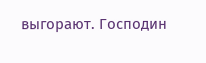выгорают. Господин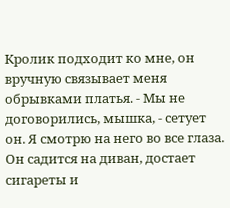Кролик подходит ко мне, он вручную связывает меня обрывками платья. - Мы не договорились, мышка, - сетует он. Я смотрю на него во все глаза. Он садится на диван, достает сигареты и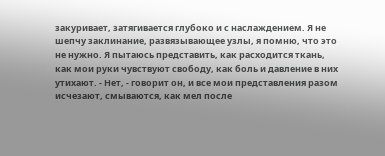закуривает, затягивается глубоко и с наслаждением. Я не шепчу заклинание, развязывающее узлы, я помню, что это не нужно. Я пытаюсь представить, как расходится ткань, как мои руки чувствуют свободу, как боль и давление в них утихают. - Нет, - говорит он, и все мои представления разом исчезают, смываются, как мел после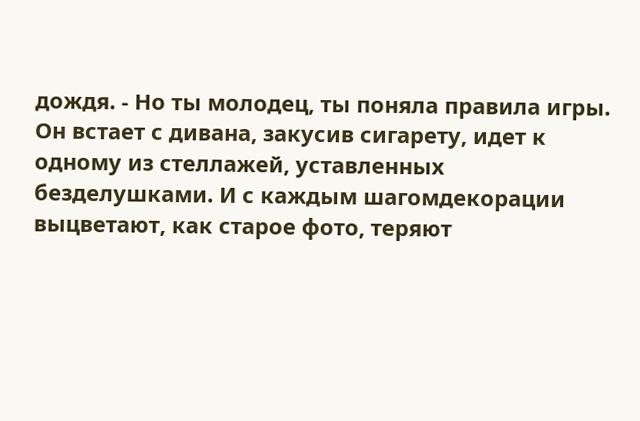дождя. - Но ты молодец, ты поняла правила игры. Он встает с дивана, закусив сигарету, идет к одному из стеллажей, уставленных безделушками. И с каждым шагомдекорации выцветают, как старое фото, теряют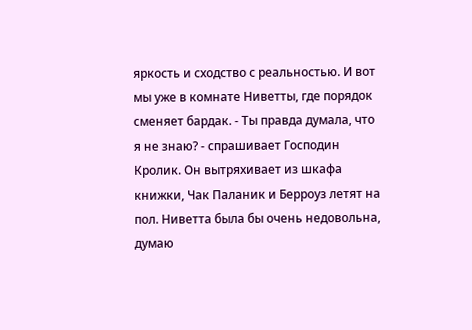яркость и сходство с реальностью. И вот мы уже в комнате Ниветты, где порядок сменяет бардак. - Ты правда думала, что я не знаю? - спрашивает Господин Кролик. Он вытряхивает из шкафа книжки, Чак Паланик и Берроуз летят на пол. Ниветта была бы очень недовольна, думаю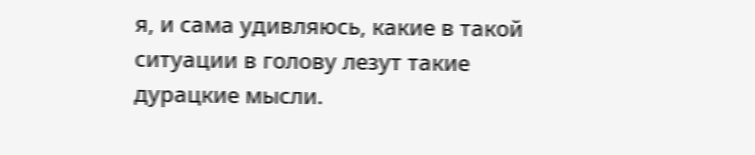я, и сама удивляюсь, какие в такой ситуации в голову лезут такие дурацкие мысли.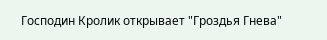Господин Кролик открывает "Гроздья Гнева"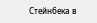Стейнбека в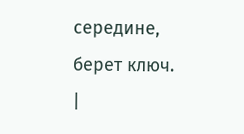середине, берет ключ. |